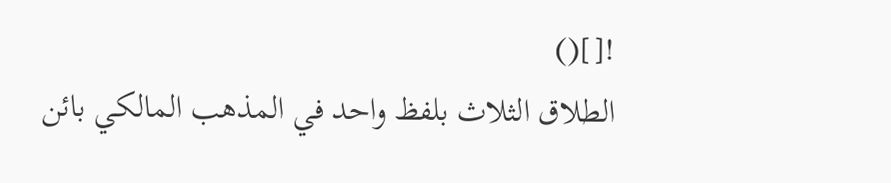![]()
الطلاق الثلاث بلفظ واحد في المذهب المالكي بائن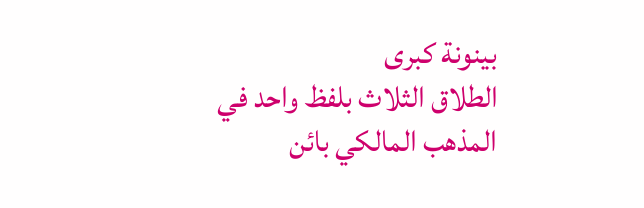بينونة كبرى
الطلاق الثلاث بلفظ واحد في المذهب المالكي بائن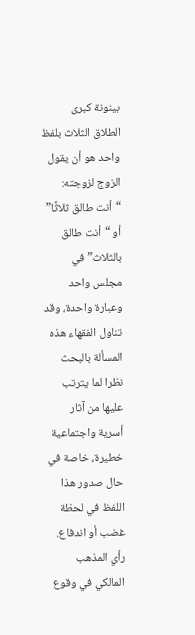بينونة كبرى
الطلاق الثلاث بلفظ واحد هو أن يقول الزوج لزوجته: “أنت طالق ثلاثًا” أو “أنت طالق بالثلاث” في مجلس واحد وعبارة واحدة، وقد تناول الفقهاء هذه المسألة بالبحث نظرا لما يترتب عليها من آثار أسرية واجتماعية خطيرة، خاصة في حال صدور هذا اللفظ في لحظة غضب أو اندفاع.
رأي المذهب المالكي في وقوع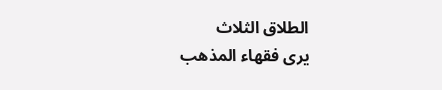الطلاق الثلاث
يرى فقهاء المذهب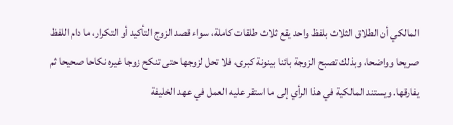المالكي أن الطلاق الثلاث بلفظ واحد يقع ثلاث طلقات كاملة، سواء قصد الزوج التأكيد أو التكرار، ما دام اللفظ صريحا وواضحا، وبذلك تصبح الزوجة بائنا بينونة كبرى، فلا تحل لزوجها حتى تنكح زوجا غيره نكاحا صحيحا ثم يفارقها. ويستند المالكية في هذا الرأي إلى ما استقر عليه العمل في عهد الخليفة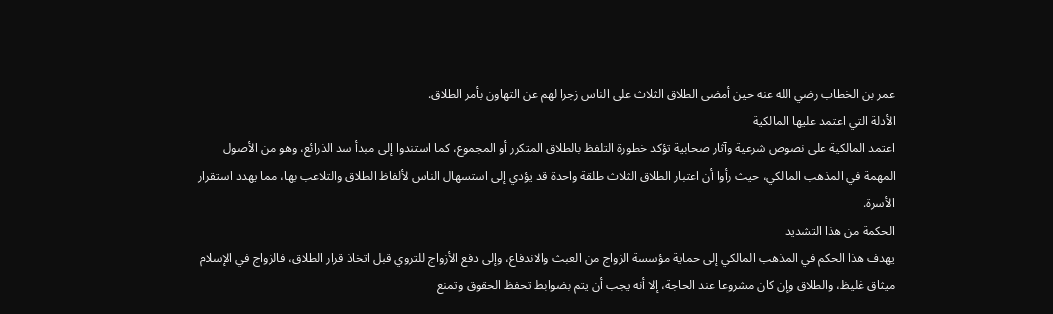عمر بن الخطاب رضي الله عنه حين أمضى الطلاق الثلاث على الناس زجرا لهم عن التهاون بأمر الطلاق.
الأدلة التي اعتمد عليها المالكية
اعتمد المالكية على نصوص شرعية وآثار صحابية تؤكد خطورة التلفظ بالطلاق المتكرر أو المجموع، كما استندوا إلى مبدأ سد الذرائع، وهو من الأصول المهمة في المذهب المالكي، حيث رأوا أن اعتبار الطلاق الثلاث طلقة واحدة قد يؤدي إلى استسهال الناس لألفاظ الطلاق والتلاعب بها، مما يهدد استقرار الأسرة.
الحكمة من هذا التشديد
يهدف هذا الحكم في المذهب المالكي إلى حماية مؤسسة الزواج من العبث والاندفاع، وإلى دفع الأزواج للتروي قبل اتخاذ قرار الطلاق، فالزواج في الإسلام ميثاق غليظ، والطلاق وإن كان مشروعا عند الحاجة، إلا أنه يجب أن يتم بضوابط تحفظ الحقوق وتمنع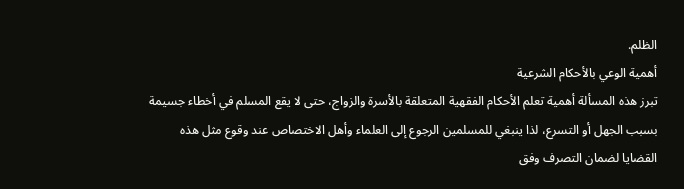الظلم.
أهمية الوعي بالأحكام الشرعية
تبرز هذه المسألة أهمية تعلم الأحكام الفقهية المتعلقة بالأسرة والزواج، حتى لا يقع المسلم في أخطاء جسيمة بسبب الجهل أو التسرع، لذا ينبغي للمسلمين الرجوع إلى العلماء وأهل الاختصاص عند وقوع مثل هذه القضايا لضمان التصرف وفق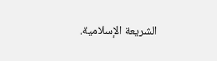الشريعة الإسلامية.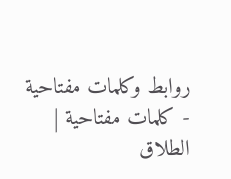روابط وكلمات مفتاحية
- كلمات مفتاحية | الطلاق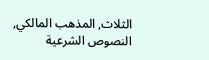الثلاث, المذهب المالكي, النصوص الشرعية